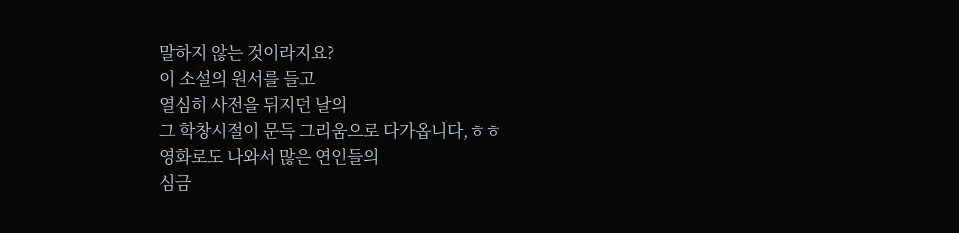말하지 않는 것이라지요?
이 소설의 원서를 들고
열심히 사전을 뒤지던 날의
그 학창시절이 문득 그리움으로 다가옵니다,ㅎㅎ
영화로도 나와서 많은 연인들의
심금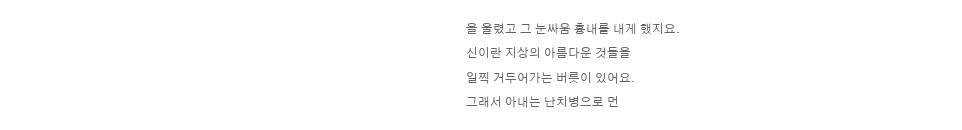을 울렸고 그 눈싸움 흉내를 내게 했지요.
신이란 지상의 아름다운 것들을
일찍 거두어가는 버릇이 있어요.
그래서 아내는 난치병으로 먼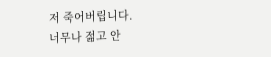저 죽어버립니다.
너무나 젊고 안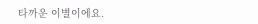타까운 이별이에요.